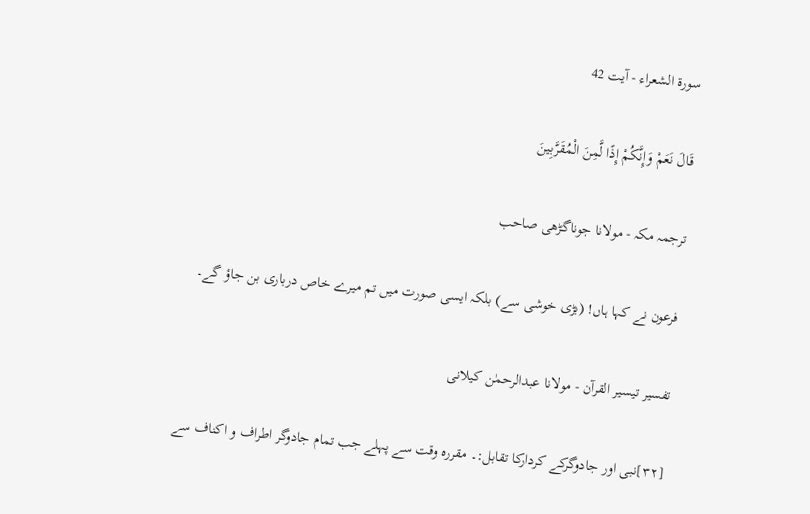سورة الشعراء - آیت 42

قَالَ نَعَمْ وَإِنَّكُمْ إِذًا لَّمِنَ الْمُقَرَّبِينَ

ترجمہ مکہ - مولانا جوناگڑھی صاحب

فرعون نے کہا ہاں! (بڑی خوشی سے) بلکہ ایسی صورت میں تم میرے خاص درباری بن جاؤ گے۔

تفسیر تیسیر القرآن - مولانا عبدالرحمٰن کیلانی

[٣٢]نبی اور جادوگرکے کردارکا تقابل:۔ مقررہ وقت سے پہلے جب تمام جادوگر اطراف و اکناف سے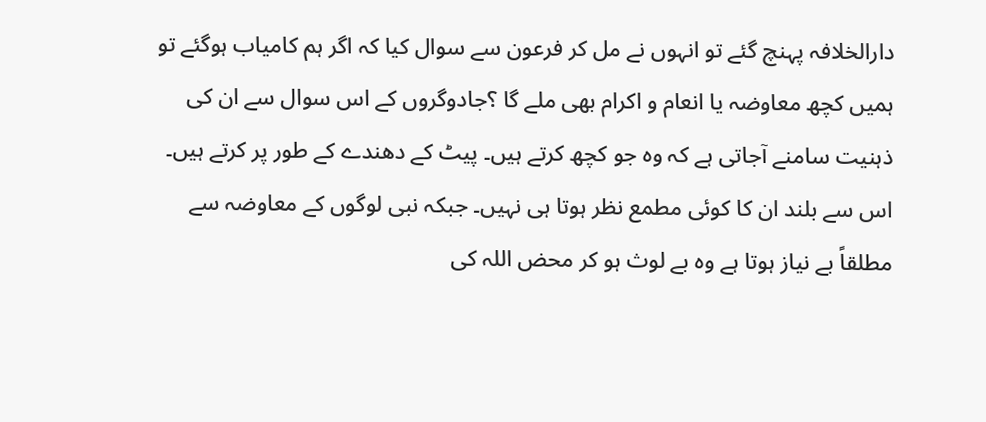دارالخلافہ پہنچ گئے تو انہوں نے مل کر فرعون سے سوال کیا کہ اگر ہم کامیاب ہوگئے تو ہمیں کچھ معاوضہ یا انعام و اکرام بھی ملے گا ؟جادوگروں کے اس سوال سے ان کی ذہنیت سامنے آجاتی ہے کہ وہ جو کچھ کرتے ہیں۔ پیٹ کے دھندے کے طور پر کرتے ہیں۔ اس سے بلند ان کا کوئی مطمع نظر ہوتا ہی نہیں۔ جبکہ نبی لوگوں کے معاوضہ سے مطلقاً بے نیاز ہوتا ہے وہ بے لوث ہو کر محض اللہ کی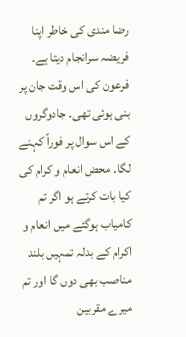رضا مندی کی خاطر اپنا فریضہ سرانجام دیتا ہے۔ فرعون کی اس وقت جان پر بنی ہوئی تھی۔ جادوگروں کے اس سوال پر فوراً کہنے لگا۔ محض انعام و کرام کی کیا بات کرتے ہو اگر تم کامیاب ہوگئے میں انعام و اکرام کے بدلہ تمہیں بلند مناصب بھی دوں گا اور تم میرے مقربین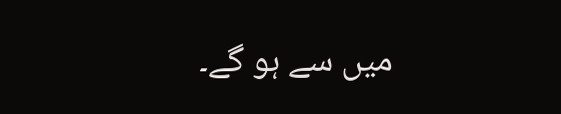میں سے ہو گے۔